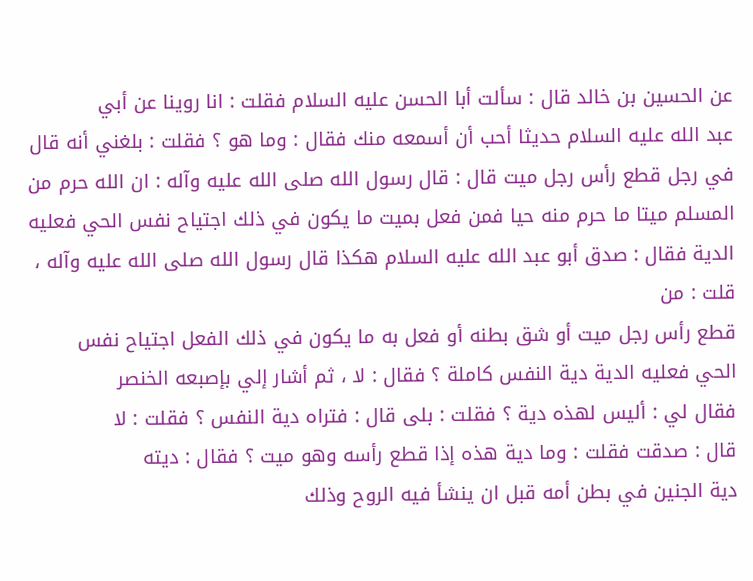عن الحسين بن خالد قال : سألت أبا الحسن عليه السلام فقلت : انا روينا عن أبي
عبد الله عليه السلام حديثا أحب أن أسمعه منك فقال : وما هو ؟ فقلت : بلغني أنه قال
في رجل قطع رأس رجل ميت قال : قال رسول الله صلى الله عليه وآله : ان الله حرم من
المسلم ميتا ما حرم منه حيا فمن فعل بميت ما يكون في ذلك اجتياح نفس الحي فعليه
الدية فقال : صدق أبو عبد الله عليه السلام هكذا قال رسول الله صلى الله عليه وآله ، قلت : من
قطع رأس رجل ميت أو شق بطنه أو فعل به ما يكون في ذلك الفعل اجتياح نفس
الحي فعليه الدية دية النفس كاملة ؟ فقال : لا ، ثم أشار إلي بإصبعه الخنصر
فقال لي : أليس لهذه دية ؟ فقلت : بلى قال : فتراه دية النفس ؟ فقلت : لا
قال : صدقت فقلت : وما دية هذه إذا قطع رأسه وهو ميت ؟ فقال : ديته
دية الجنين في بطن أمه قبل ان ينشأ فيه الروح وذلك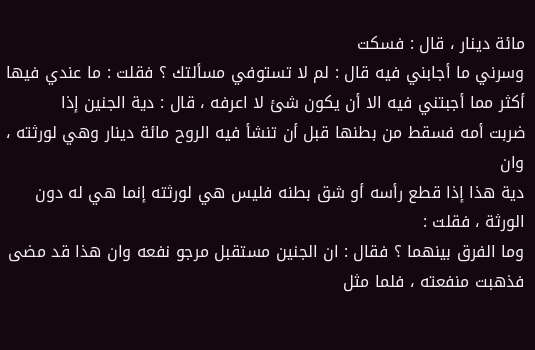مائة دينار ، قال : فسكت
وسرني ما أجابني فيه قال : لم لا تستوفي مسألتك ؟ فقلت : ما عندي فيها
أكثر مما أجبتني فيه الا أن يكون شئ لا اعرفه ، قال : دية الجنين إذا
ضربت أمه فسقط من بطنها قبل أن تنشأ فيه الروح مائة دينار وهي لورثته ، وان
دية هذا إذا قطع رأسه أو شق بطنه فليس هي لورثته إنما هي له دون الورثة ، فقلت :
وما الفرق بينهما ؟ فقال : ان الجنين مستقبل مرجو نفعه وان هذا قد مضى
فذهبت منفعته ، فلما مثل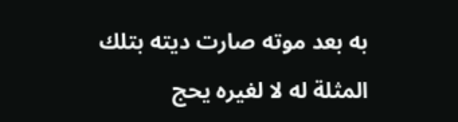به بعد موته صارت ديته بتلك المثلة له لا لغيره يحج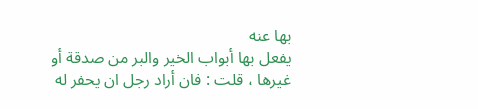بها عنه
يفعل بها أبواب الخير والبر من صدقة أو غيرها ، قلت : فان أراد رجل ان يحفر له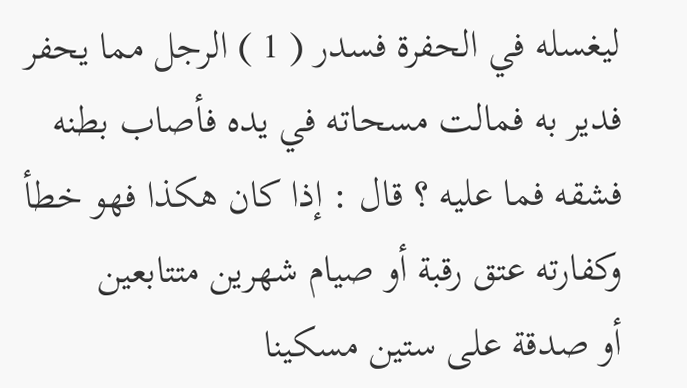ليغسله في الحفرة فسدر ( 1 ) الرجل مما يحفر فدير به فمالت مسحاته في يده فأصاب بطنه
فشقه فما عليه ؟ قال : إذا كان هكذا فهو خطأ وكفارته عتق رقبة أو صيام شهرين متتابعين
أو صدقة على ستين مسكينا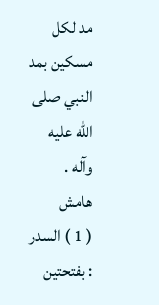مد لكل مسكين بمد النبي صلى الله عليه وآله .
هامش
( 1 ) السدر : بفتحتين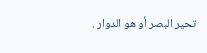تحير البصر أو هو الدوار .